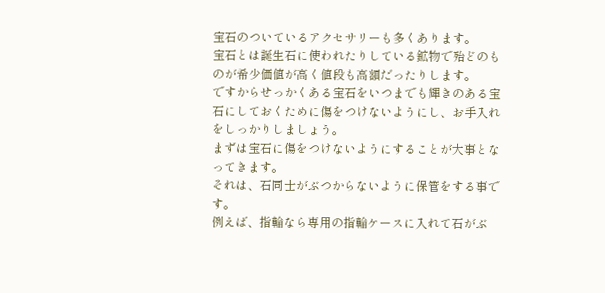宝石のついているアクセサリーも多くあります。
宝石とは誕生石に使われたりしている鉱物で殆どのものが希少価値が高く値段も高額だったりします。
ですからせっかくある宝石をいつまでも輝きのある宝石にしておくために傷をつけないようにし、お手入れをしっかりしましょう。
まずは宝石に傷をつけないようにすることが大事となってきます。
それは、石同士がぶつからないように保管をする事です。
例えば、指輪なら専用の指輪ケースに入れて石がぶ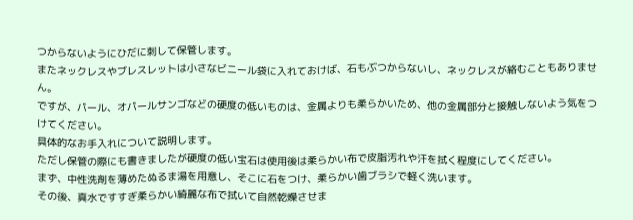つからないようにひだに刺して保管します。
またネックレスやブレスレットは小さなビニール袋に入れておけば、石もぶつからないし、ネックレスが絡むこともありません。
ですが、パール、オパールサンゴなどの硬度の低いものは、金属よりも柔らかいため、他の金属部分と接触しないよう気をつけてください。
具体的なお手入れについて説明します。
ただし保管の際にも書きましたが硬度の低い宝石は使用後は柔らかい布で皮脂汚れや汗を拭く程度にしてください。
まず、中性洗剤を薄めたぬるま湯を用意し、そこに石をつけ、柔らかい歯ブラシで軽く洗います。
その後、真水ですすぎ柔らかい綺麗な布で拭いて自然乾燥させま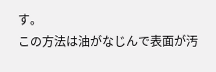す。
この方法は油がなじんで表面が汚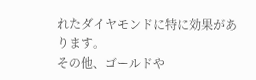れたダイヤモンドに特に効果があります。
その他、ゴールドや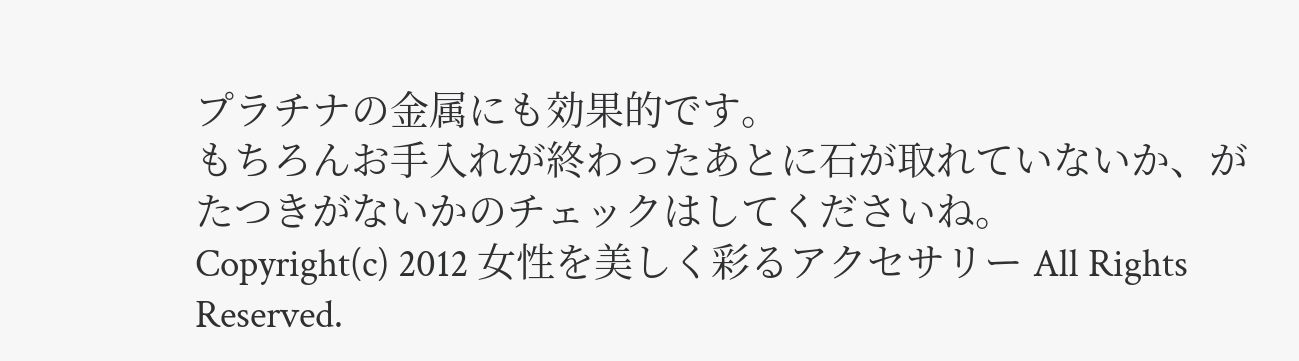プラチナの金属にも効果的です。
もちろんお手入れが終わったあとに石が取れていないか、がたつきがないかのチェックはしてくださいね。
Copyright(c) 2012 女性を美しく彩るアクセサリー All Rights Reserved.